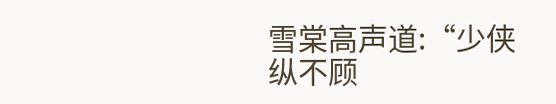雪棠高声道:“少侠纵不顾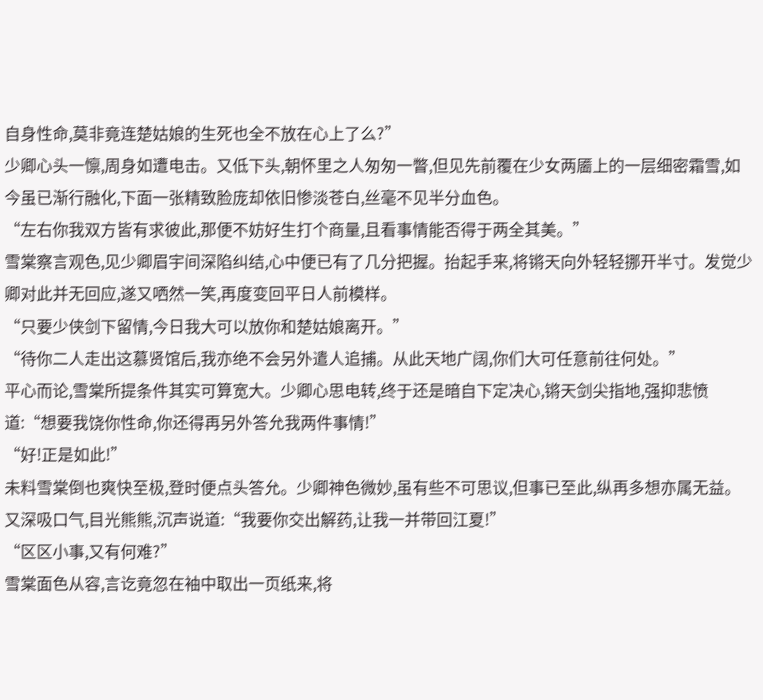自身性命,莫非竟连楚姑娘的生死也全不放在心上了么?”
少卿心头一懔,周身如遭电击。又低下头,朝怀里之人匆匆一瞥,但见先前覆在少女两靥上的一层细密霜雪,如今虽已渐行融化,下面一张精致脸庞却依旧惨淡苍白,丝毫不见半分血色。
“左右你我双方皆有求彼此,那便不妨好生打个商量,且看事情能否得于两全其美。”
雪棠察言观色,见少卿眉宇间深陷纠结,心中便已有了几分把握。抬起手来,将锵天向外轻轻挪开半寸。发觉少卿对此并无回应,遂又哂然一笑,再度变回平日人前模样。
“只要少侠剑下留情,今日我大可以放你和楚姑娘离开。”
“待你二人走出这慕贤馆后,我亦绝不会另外遣人追捕。从此天地广阔,你们大可任意前往何处。”
平心而论,雪棠所提条件其实可算宽大。少卿心思电转,终于还是暗自下定决心,锵天剑尖指地,强抑悲愤道:“想要我饶你性命,你还得再另外答允我两件事情!”
“好!正是如此!”
未料雪棠倒也爽快至极,登时便点头答允。少卿神色微妙,虽有些不可思议,但事已至此,纵再多想亦属无益。又深吸口气,目光熊熊,沉声说道:“我要你交出解药,让我一并带回江夏!”
“区区小事,又有何难?”
雪棠面色从容,言讫竟忽在袖中取出一页纸来,将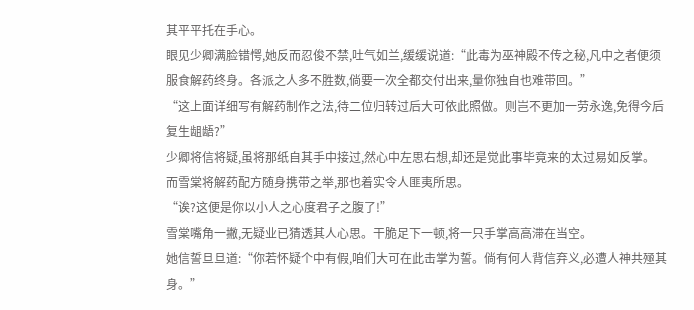其平平托在手心。
眼见少卿满脸错愕,她反而忍俊不禁,吐气如兰,缓缓说道:“此毒为巫神殿不传之秘,凡中之者便须服食解药终身。各派之人多不胜数,倘要一次全都交付出来,量你独自也难带回。”
“这上面详细写有解药制作之法,待二位归转过后大可依此照做。则岂不更加一劳永逸,免得今后复生龃龉?”
少卿将信将疑,虽将那纸自其手中接过,然心中左思右想,却还是觉此事毕竟来的太过易如反掌。
而雪棠将解药配方随身携带之举,那也着实令人匪夷所思。
“诶?这便是你以小人之心度君子之腹了!”
雪棠嘴角一撇,无疑业已猜透其人心思。干脆足下一顿,将一只手掌高高滞在当空。
她信誓旦旦道:“你若怀疑个中有假,咱们大可在此击掌为誓。倘有何人背信弃义,必遭人神共殛其身。”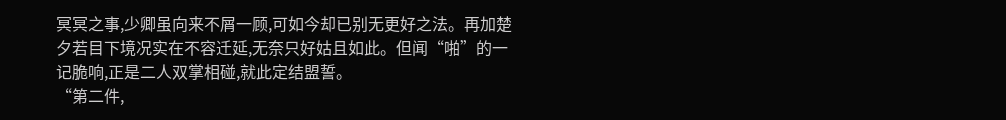冥冥之事,少卿虽向来不屑一顾,可如今却已别无更好之法。再加楚夕若目下境况实在不容迁延,无奈只好姑且如此。但闻“啪”的一记脆响,正是二人双掌相碰,就此定结盟誓。
“第二件,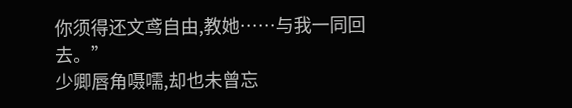你须得还文鸢自由,教她……与我一同回去。”
少卿唇角嗫嚅,却也未曾忘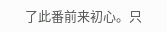了此番前来初心。只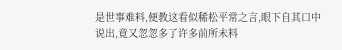是世事难料,便教这看似稀松平常之言,眼下自其口中说出,竟又忽忽多了许多前所未料